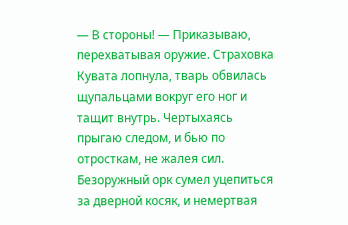— В стороны! — Приказываю, перехватывая оружие. Страховка Кувата лопнула, тварь обвилась щупальцами вокруг его ног и тащит внутрь. Чертыхаясь прыгаю следом, и бью по отросткам, не жалея сил. Безоружный орк сумел уцепиться за дверной косяк, и немертвая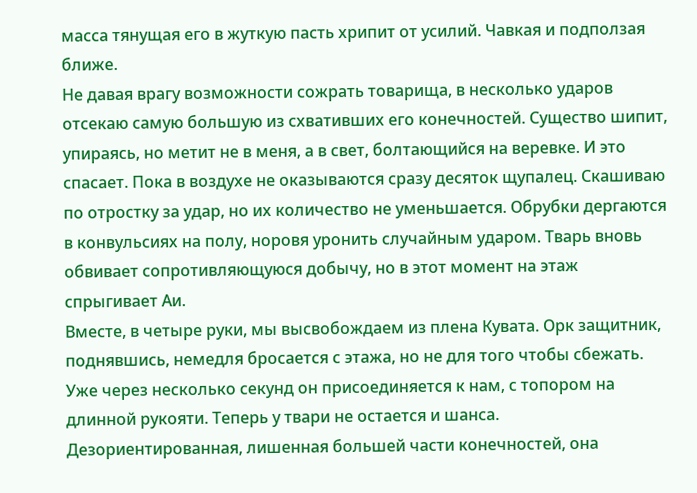масса тянущая его в жуткую пасть хрипит от усилий. Чавкая и подползая ближе.
Не давая врагу возможности сожрать товарища, в несколько ударов отсекаю самую большую из схвативших его конечностей. Существо шипит, упираясь, но метит не в меня, а в свет, болтающийся на веревке. И это спасает. Пока в воздухе не оказываются сразу десяток щупалец. Скашиваю по отростку за удар, но их количество не уменьшается. Обрубки дергаются в конвульсиях на полу, норовя уронить случайным ударом. Тварь вновь обвивает сопротивляющуюся добычу, но в этот момент на этаж спрыгивает Аи.
Вместе, в четыре руки, мы высвобождаем из плена Кувата. Орк защитник, поднявшись, немедля бросается с этажа, но не для того чтобы сбежать. Уже через несколько секунд он присоединяется к нам, с топором на длинной рукояти. Теперь у твари не остается и шанса. Дезориентированная, лишенная большей части конечностей, она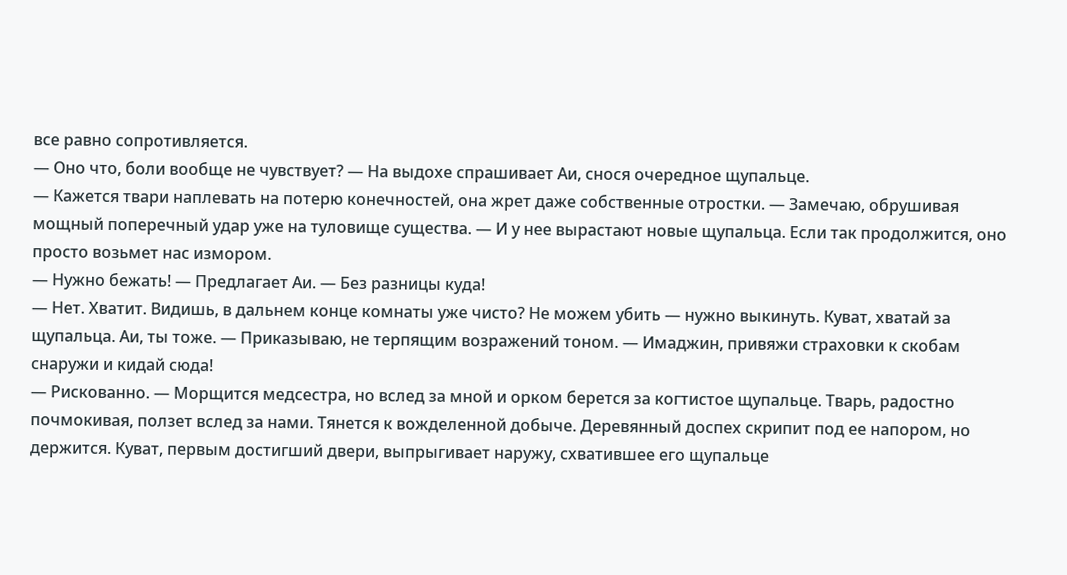все равно сопротивляется.
— Оно что, боли вообще не чувствует? — На выдохе спрашивает Аи, снося очередное щупальце.
— Кажется твари наплевать на потерю конечностей, она жрет даже собственные отростки. — Замечаю, обрушивая мощный поперечный удар уже на туловище существа. — И у нее вырастают новые щупальца. Если так продолжится, оно просто возьмет нас измором.
— Нужно бежать! — Предлагает Аи. — Без разницы куда!
— Нет. Хватит. Видишь, в дальнем конце комнаты уже чисто? Не можем убить — нужно выкинуть. Куват, хватай за щупальца. Аи, ты тоже. — Приказываю, не терпящим возражений тоном. — Имаджин, привяжи страховки к скобам снаружи и кидай сюда!
— Рискованно. — Морщится медсестра, но вслед за мной и орком берется за когтистое щупальце. Тварь, радостно почмокивая, ползет вслед за нами. Тянется к вожделенной добыче. Деревянный доспех скрипит под ее напором, но держится. Куват, первым достигший двери, выпрыгивает наружу, схватившее его щупальце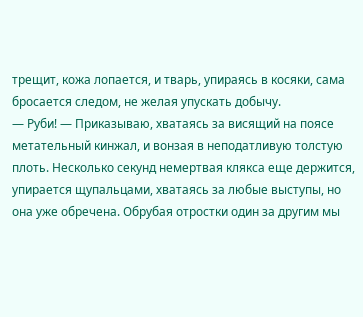трещит, кожа лопается, и тварь, упираясь в косяки, сама бросается следом, не желая упускать добычу.
— Руби! — Приказываю, хватаясь за висящий на поясе метательный кинжал, и вонзая в неподатливую толстую плоть. Несколько секунд немертвая клякса еще держится, упирается щупальцами, хватаясь за любые выступы, но она уже обречена. Обрубая отростки один за другим мы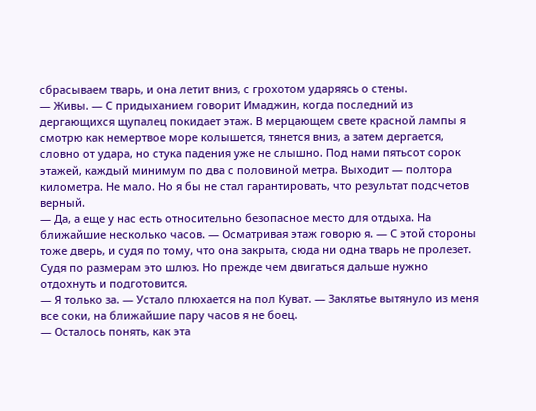сбрасываем тварь, и она летит вниз, с грохотом ударяясь о стены.
— Живы. — С придыханием говорит Имаджин, когда последний из дергающихся щупалец покидает этаж. В мерцающем свете красной лампы я смотрю как немертвое море колышется, тянется вниз, а затем дергается, словно от удара, но стука падения уже не слышно. Под нами пятьсот сорок этажей, каждый минимум по два с половиной метра. Выходит — полтора километра. Не мало. Но я бы не стал гарантировать, что результат подсчетов верный.
— Да, а еще у нас есть относительно безопасное место для отдыха. На ближайшие несколько часов. — Осматривая этаж говорю я. — С этой стороны тоже дверь, и судя по тому, что она закрыта, сюда ни одна тварь не пролезет. Судя по размерам это шлюз. Но прежде чем двигаться дальше нужно отдохнуть и подготовится.
— Я только за. — Устало плюхается на пол Куват. — Заклятье вытянуло из меня все соки, на ближайшие пару часов я не боец.
— Осталось понять, как эта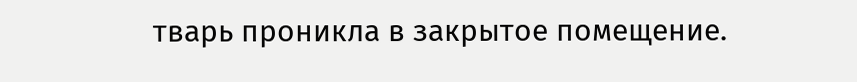тварь проникла в закрытое помещение.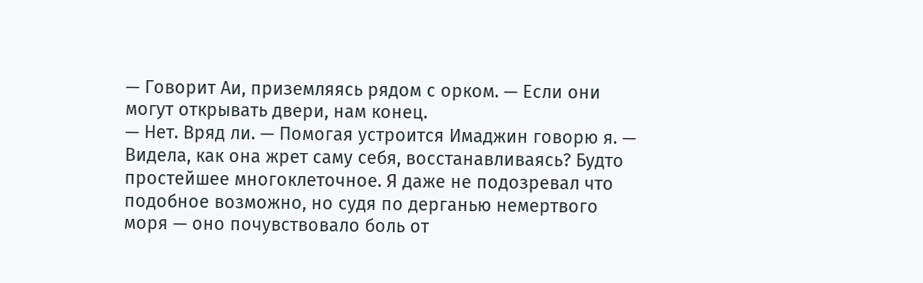— Говорит Аи, приземляясь рядом с орком. — Если они могут открывать двери, нам конец.
— Нет. Вряд ли. — Помогая устроится Имаджин говорю я. — Видела, как она жрет саму себя, восстанавливаясь? Будто простейшее многоклеточное. Я даже не подозревал что подобное возможно, но судя по дерганью немертвого моря — оно почувствовало боль от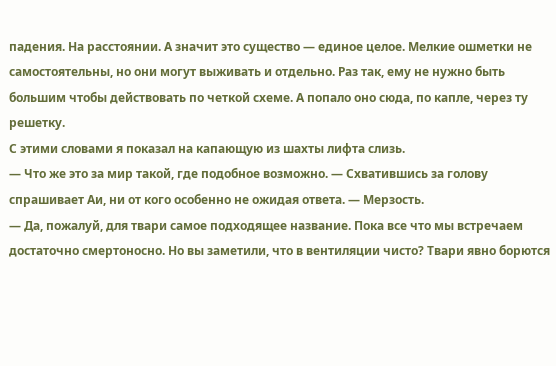падения. На расстоянии. А значит это существо — единое целое. Мелкие ошметки не самостоятельны, но они могут выживать и отдельно. Раз так, ему не нужно быть большим чтобы действовать по четкой схеме. А попало оно сюда, по капле, через ту решетку.
С этими словами я показал на капающую из шахты лифта слизь.
— Что же это за мир такой, где подобное возможно. — Схватившись за голову спрашивает Аи, ни от кого особенно не ожидая ответа. — Мерзость.
— Да, пожалуй, для твари самое подходящее название. Пока все что мы встречаем достаточно смертоносно. Но вы заметили, что в вентиляции чисто? Твари явно борются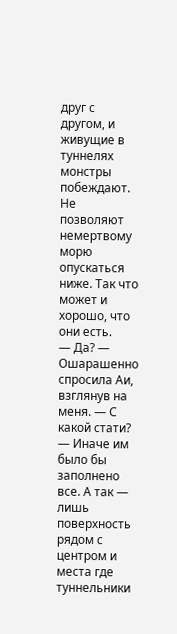друг с другом, и живущие в туннелях монстры побеждают. Не позволяют немертвому морю опускаться ниже. Так что может и хорошо, что они есть.
— Да? — Ошарашенно спросила Аи, взглянув на меня. — С какой стати?
— Иначе им было бы заполнено все. А так — лишь поверхность рядом с центром и места где туннельники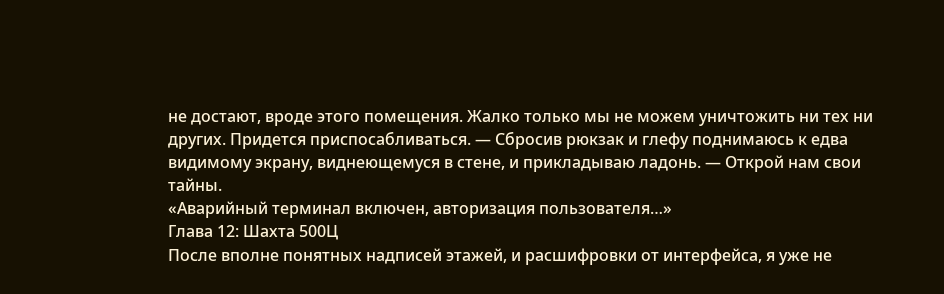не достают, вроде этого помещения. Жалко только мы не можем уничтожить ни тех ни других. Придется приспосабливаться. — Сбросив рюкзак и глефу поднимаюсь к едва видимому экрану, виднеющемуся в стене, и прикладываю ладонь. — Открой нам свои тайны.
«Аварийный терминал включен, авторизация пользователя…»
Глава 12: Шахта 500Ц
После вполне понятных надписей этажей, и расшифровки от интерфейса, я уже не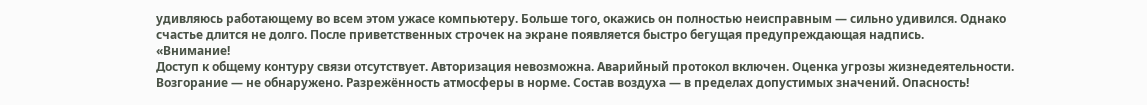удивляюсь работающему во всем этом ужасе компьютеру. Больше того, окажись он полностью неисправным — сильно удивился. Однако счастье длится не долго. После приветственных строчек на экране появляется быстро бегущая предупреждающая надпись.
«Внимание!
Доступ к общему контуру связи отсутствует. Авторизация невозможна. Аварийный протокол включен. Оценка угрозы жизнедеятельности. Возгорание — не обнаружено. Разрежённость атмосферы в норме. Состав воздуха — в пределах допустимых значений. Опасность!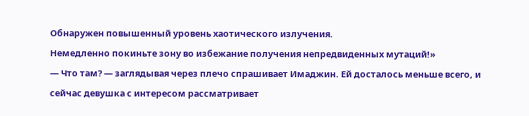Обнаружен повышенный уровень хаотического излучения.
Немедленно покиньте зону во избежание получения непредвиденных мутаций!»
— Что там? — заглядывая через плечо спрашивает Имаджин. Ей досталось меньше всего, и сейчас девушка с интересом рассматривает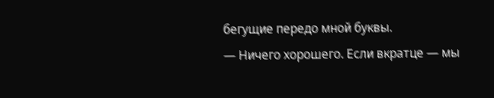бегущие передо мной буквы.
— Ничего хорошего. Если вкратце — мы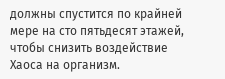должны спустится по крайней мере на сто пятьдесят этажей, чтобы снизить воздействие Хаоса на организм.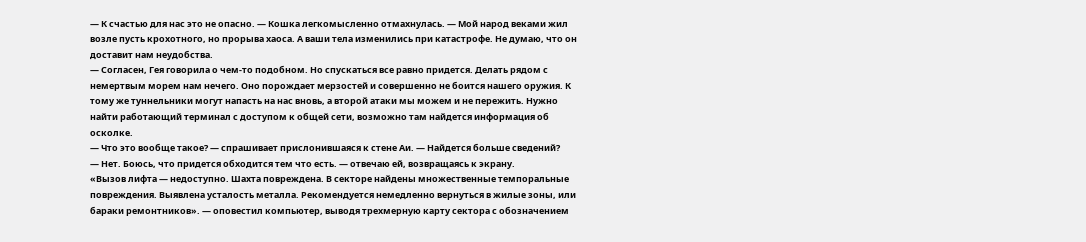— К счастью для нас это не опасно. — Кошка легкомысленно отмахнулась. — Мой народ веками жил возле пусть крохотного, но прорыва хаоса. А ваши тела изменились при катастрофе. Не думаю, что он доставит нам неудобства.
— Согласен, Гея говорила о чем-то подобном. Но спускаться все равно придется. Делать рядом с немертвым морем нам нечего. Оно порождает мерзостей и совершенно не боится нашего оружия. К тому же туннельники могут напасть на нас вновь, а второй атаки мы можем и не пережить. Нужно найти работающий терминал с доступом к общей сети, возможно там найдется информация об осколке.
— Что это вообще такое? — спрашивает прислонившаяся к стене Аи. — Найдется больше сведений?
— Нет. Боюсь, что придется обходится тем что есть. — отвечаю ей, возвращаясь к экрану.
«Вызов лифта — недоступно. Шахта повреждена. В секторе найдены множественные темпоральные повреждения. Выявлена усталость металла. Рекомендуется немедленно вернуться в жилые зоны, или бараки ремонтников». — оповестил компьютер, выводя трехмерную карту сектора с обозначением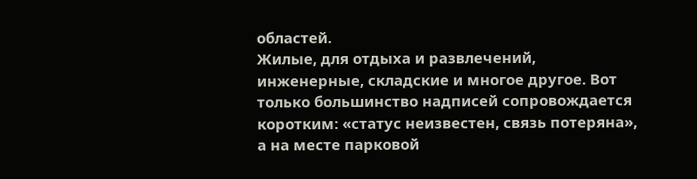областей.
Жилые, для отдыха и развлечений, инженерные, складские и многое другое. Вот только большинство надписей сопровождается коротким: «статус неизвестен, связь потеряна», а на месте парковой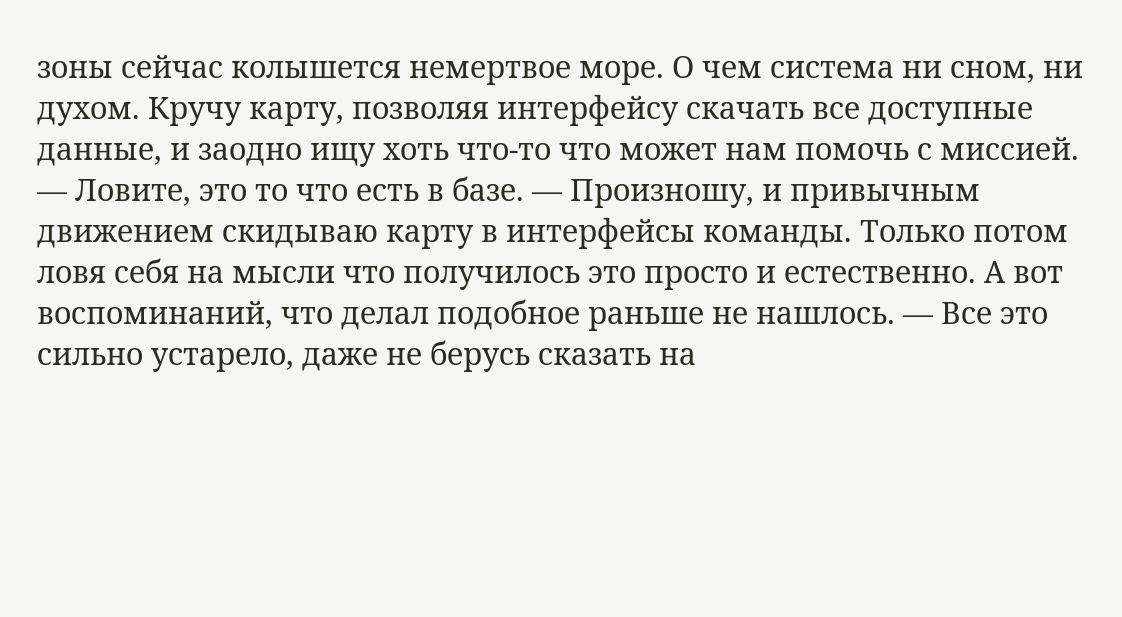зоны сейчас колышется немертвое море. О чем система ни сном, ни духом. Кручу карту, позволяя интерфейсу скачать все доступные данные, и заодно ищу хоть что-то что может нам помочь с миссией.
— Ловите, это то что есть в базе. — Произношу, и привычным движением скидываю карту в интерфейсы команды. Только потом ловя себя на мысли что получилось это просто и естественно. А вот воспоминаний, что делал подобное раньше не нашлось. — Все это сильно устарело, даже не берусь сказать на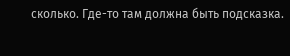сколько. Где-то там должна быть подсказка.